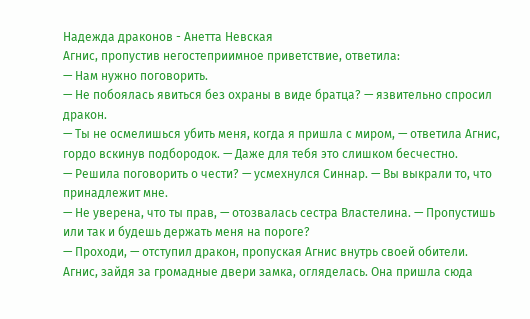Надежда драконов - Анетта Невская
Агнис, пропустив негостеприимное приветствие, ответила:
— Нам нужно поговорить.
— Не побоялась явиться без охраны в виде братца? — язвительно спросил дракон.
— Ты не осмелишься убить меня, когда я пришла с миром, — ответила Агнис, гордо вскинув подбородок. — Даже для тебя это слишком бесчестно.
— Решила поговорить о чести? — усмехнулся Синнар. — Вы выкрали то, что принадлежит мне.
— Не уверена, что ты прав, — отозвалась сестра Властелина. — Пропустишь или так и будешь держать меня на пороге?
— Проходи, — отступил дракон, пропуская Агнис внутрь своей обители.
Агнис, зайдя за громадные двери замка, огляделась. Она пришла сюда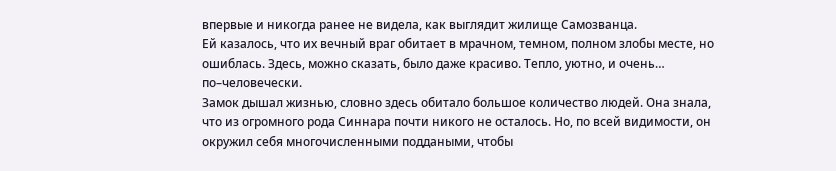впервые и никогда ранее не видела, как выглядит жилище Самозванца.
Ей казалось, что их вечный враг обитает в мрачном, темном, полном злобы месте, но ошиблась. Здесь, можно сказать, было даже красиво. Тепло, уютно, и очень… по–человечески.
Замок дышал жизнью, словно здесь обитало большое количество людей. Она знала, что из огромного рода Синнара почти никого не осталось. Но, по всей видимости, он окружил себя многочисленными поддаными, чтобы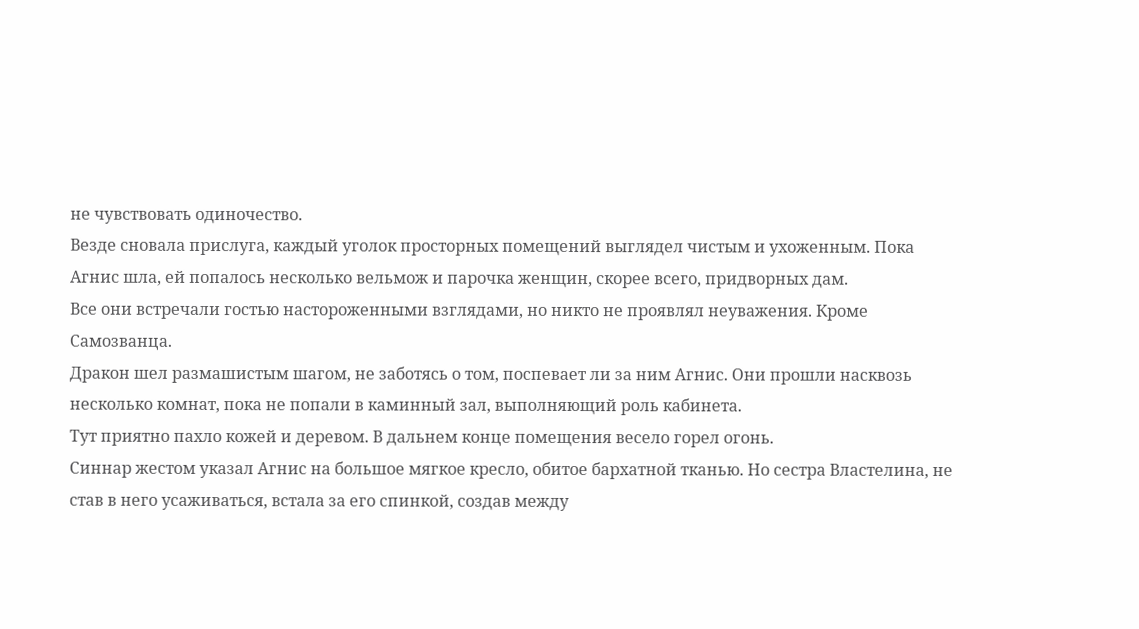не чувствовать одиночество.
Везде сновала прислуга, каждый уголок просторных помещений выглядел чистым и ухоженным. Пока Агнис шла, ей попалось несколько вельмож и парочка женщин, скорее всего, придворных дам.
Все они встречали гостью настороженными взглядами, но никто не проявлял неуважения. Кроме Самозванца.
Дракон шел размашистым шагом, не заботясь о том, поспевает ли за ним Агнис. Они прошли насквозь несколько комнат, пока не попали в каминный зал, выполняющий роль кабинета.
Тут приятно пахло кожей и деревом. В дальнем конце помещения весело горел огонь.
Синнар жестом указал Агнис на большое мягкое кресло, обитое бархатной тканью. Но сестра Властелина, не став в него усаживаться, встала за его спинкой, создав между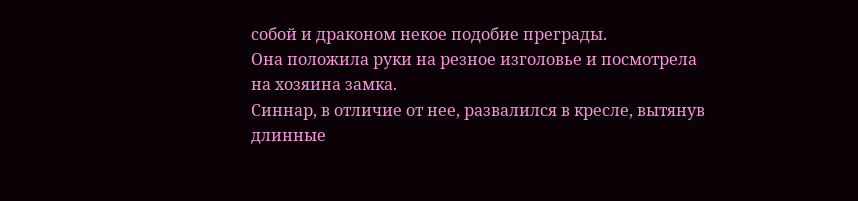собой и драконом некое подобие преграды.
Она положила руки на резное изголовье и посмотрела на хозяина замка.
Синнар, в отличие от нее, развалился в кресле, вытянув длинные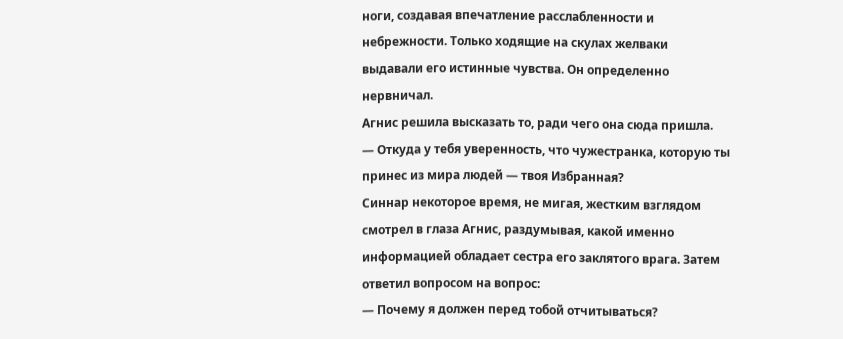ноги, создавая впечатление расслабленности и небрежности. Только ходящие на скулах желваки выдавали его истинные чувства. Он определенно нервничал.
Агнис решила высказать то, ради чего она сюда пришла.
— Откуда у тебя уверенность, что чужестранка, которую ты принес из мира людей — твоя Избранная?
Синнар некоторое время, не мигая, жестким взглядом смотрел в глаза Агнис, раздумывая, какой именно информацией обладает сестра его заклятого врага. Затем ответил вопросом на вопрос:
— Почему я должен перед тобой отчитываться?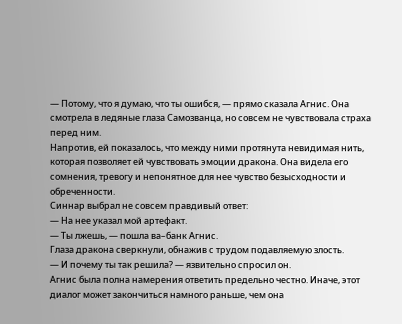— Потому, что я думаю, что ты ошибся, — прямо сказала Агнис. Она смотрела в ледяные глаза Самозванца, но совсем не чувствовала страха перед ним.
Напротив, ей показалось, что между ними протянута невидимая нить, которая позволяет ей чувствовать эмоции дракона. Она видела его сомнения, тревогу и непонятное для нее чувство безысходности и обреченности.
Синнар выбрал не совсем правдивый ответ:
— На нее указал мой артефакт.
— Ты лжешь, — пошла ва–банк Агнис.
Глаза дракона сверкнули, обнажив с трудом подавляемую злость.
— И почему ты так решила? — язвительно спросил он.
Агнис была полна намерения ответить предельно честно. Иначе, этот диалог может закончиться намного раньше, чем она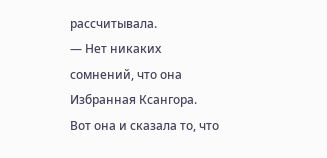рассчитывала.
— Нет никаких сомнений, что она Избранная Ксангора.
Вот она и сказала то, что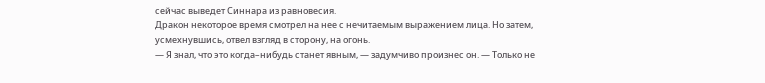сейчас выведет Синнара из равновесия.
Дракон некоторое время смотрел на нее с нечитаемым выражением лица. Но затем, усмехнувшись, отвел взгляд в сторону, на огонь.
— Я знал, что это когда–нибудь станет явным, — задумчиво произнес он. — Только не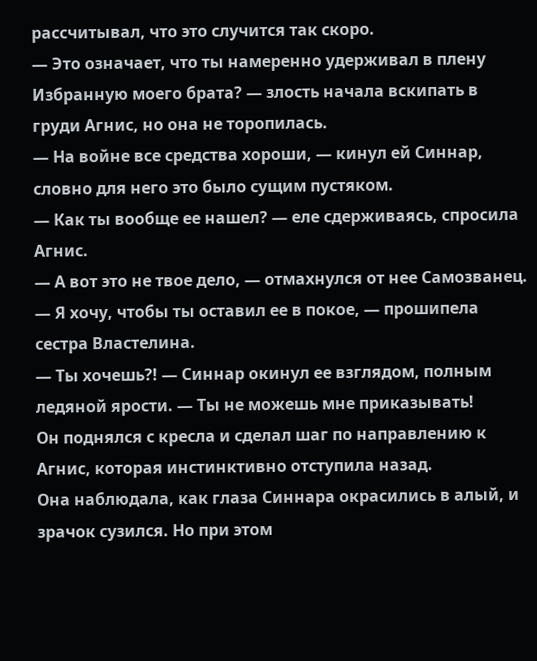рассчитывал, что это случится так скоро.
— Это означает, что ты намеренно удерживал в плену Избранную моего брата? — злость начала вскипать в груди Агнис, но она не торопилась.
— На войне все средства хороши, — кинул ей Синнар, словно для него это было сущим пустяком.
— Как ты вообще ее нашел? — еле сдерживаясь, спросила Агнис.
— А вот это не твое дело, — отмахнулся от нее Самозванец.
— Я хочу, чтобы ты оставил ее в покое, — прошипела сестра Властелина.
— Ты хочешь?! — Синнар окинул ее взглядом, полным ледяной ярости. — Ты не можешь мне приказывать!
Он поднялся с кресла и сделал шаг по направлению к Агнис, которая инстинктивно отступила назад.
Она наблюдала, как глаза Синнара окрасились в алый, и зрачок сузился. Но при этом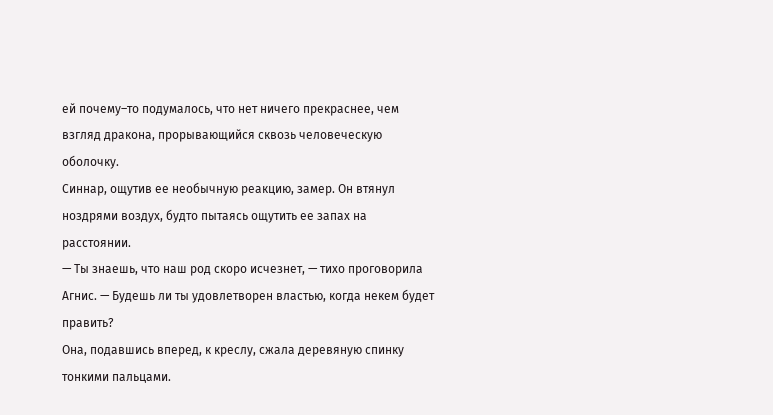ей почему–то подумалось, что нет ничего прекраснее, чем взгляд дракона, прорывающийся сквозь человеческую оболочку.
Синнар, ощутив ее необычную реакцию, замер. Он втянул ноздрями воздух, будто пытаясь ощутить ее запах на расстоянии.
— Ты знаешь, что наш род скоро исчезнет, — тихо проговорила Агнис. — Будешь ли ты удовлетворен властью, когда некем будет править?
Она, подавшись вперед, к креслу, сжала деревяную спинку тонкими пальцами.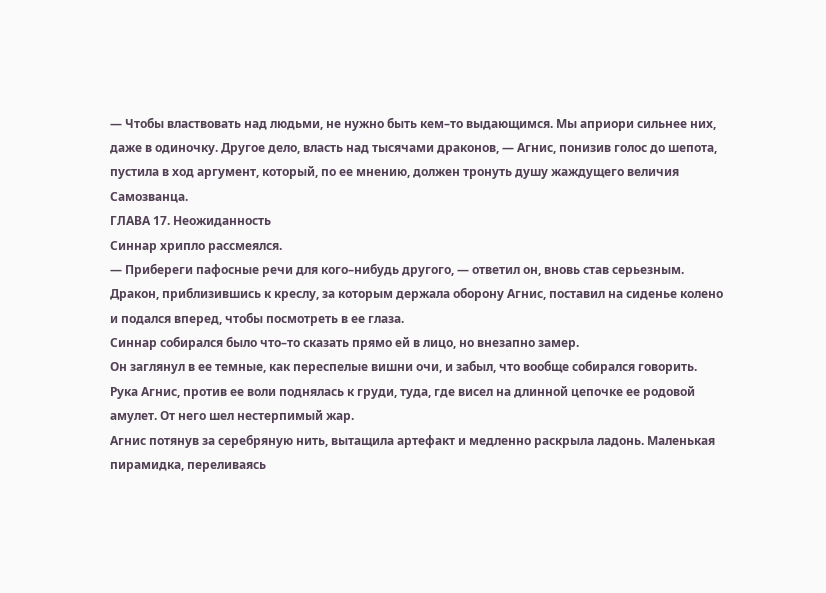— Чтобы властвовать над людьми, не нужно быть кем–то выдающимся. Мы априори сильнее них, даже в одиночку. Другое дело, власть над тысячами драконов, — Агнис, понизив голос до шепота, пустила в ход аргумент, который, по ее мнению, должен тронуть душу жаждущего величия Самозванца.
ГЛАВА 17. Неожиданность
Синнар хрипло рассмеялся.
— Прибереги пафосные речи для кого–нибудь другого, — ответил он, вновь став серьезным. Дракон, приблизившись к креслу, за которым держала оборону Агнис, поставил на сиденье колено и подался вперед, чтобы посмотреть в ее глаза.
Синнар собирался было что–то сказать прямо ей в лицо, но внезапно замер.
Он заглянул в ее темные, как переспелые вишни очи, и забыл, что вообще собирался говорить.
Рука Агнис, против ее воли поднялась к груди, туда, где висел на длинной цепочке ее родовой амулет. От него шел нестерпимый жар.
Агнис потянув за серебряную нить, вытащила артефакт и медленно раскрыла ладонь. Маленькая пирамидка, переливаясь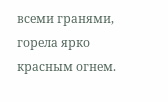всеми гранями, горела ярко красным огнем.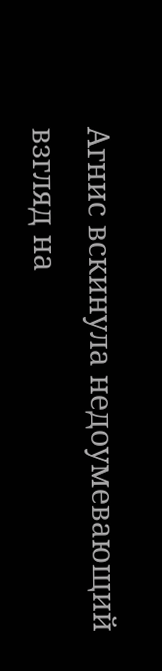Агнис вскинула недоумевающий взгляд на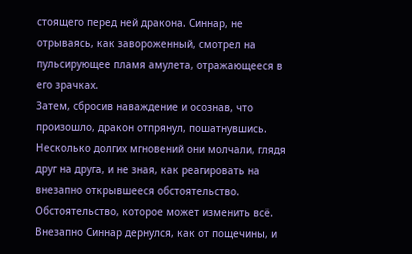стоящего перед ней дракона. Синнар, не отрываясь, как завороженный, смотрел на пульсирующее пламя амулета, отражающееся в его зрачках.
Затем, сбросив наваждение и осознав, что произошло, дракон отпрянул, пошатнувшись.
Несколько долгих мгновений они молчали, глядя друг на друга, и не зная, как реагировать на внезапно открывшееся обстоятельство.
Обстоятельство, которое может изменить всё.
Внезапно Синнар дернулся, как от пощечины, и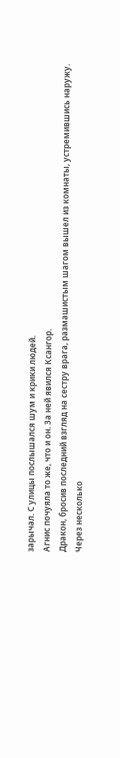зарычал. С улицы послышался шум и крики людей.
Агнис почуяла то же, что и он. За ней явился Ксангор.
Дракон, бросив последний взгляд на сестру врага, размашистым шагом вышел из комнаты, устремившись наружу.
Через несколько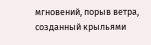мгновений, порыв ветра, созданный крыльями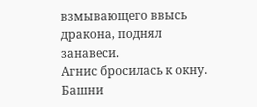взмывающего ввысь дракона, поднял занавеси.
Агнис бросилась к окну.
Башни